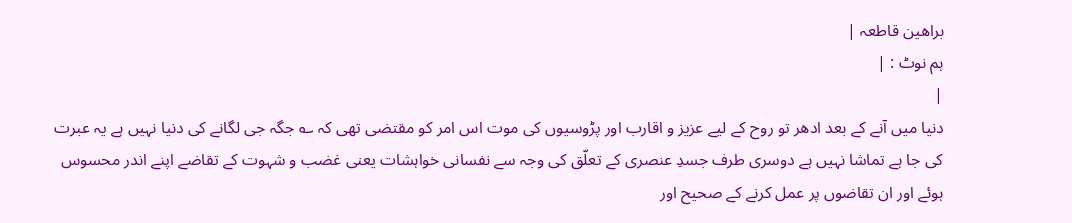براھین قاطعہ |
ہم نوٹ : |
|
دنیا میں آنے کے بعد ادھر تو روح کے لیے عزیز و اقارب اور پڑوسیوں کی موت اس امر کو مقتضی تھی کہ ؎ جگہ جی لگانے کی دنیا نہیں ہے یہ عبرت کی جا ہے تماشا نہیں ہے دوسری طرف جسدِ عنصری کے تعلّق کی وجہ سے نفسانی خواہشات یعنی غضب و شہوت کے تقاضے اپنے اندر محسوس ہوئے اور ان تقاضوں پر عمل کرنے کے صحیح اور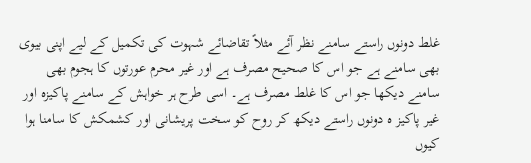غلط دونوں راستے سامنے نظر آئے مثلاً تقاضائے شہوت کی تکمیل کے لیے اپنی بیوی بھی سامنے ہے جو اس کا صحیح مصرف ہے اور غیر محرم عورتوں کا ہجوم بھی سامنے دیکھا جو اس کا غلط مصرف ہے۔ اسی طرح ہر خواہش کے سامنے پاکیزہ اور غیر پاکیز ہ دونوں راستے دیکھ کر روح کو سخت پریشانی اور کشمکش کا سامنا ہوا کیوں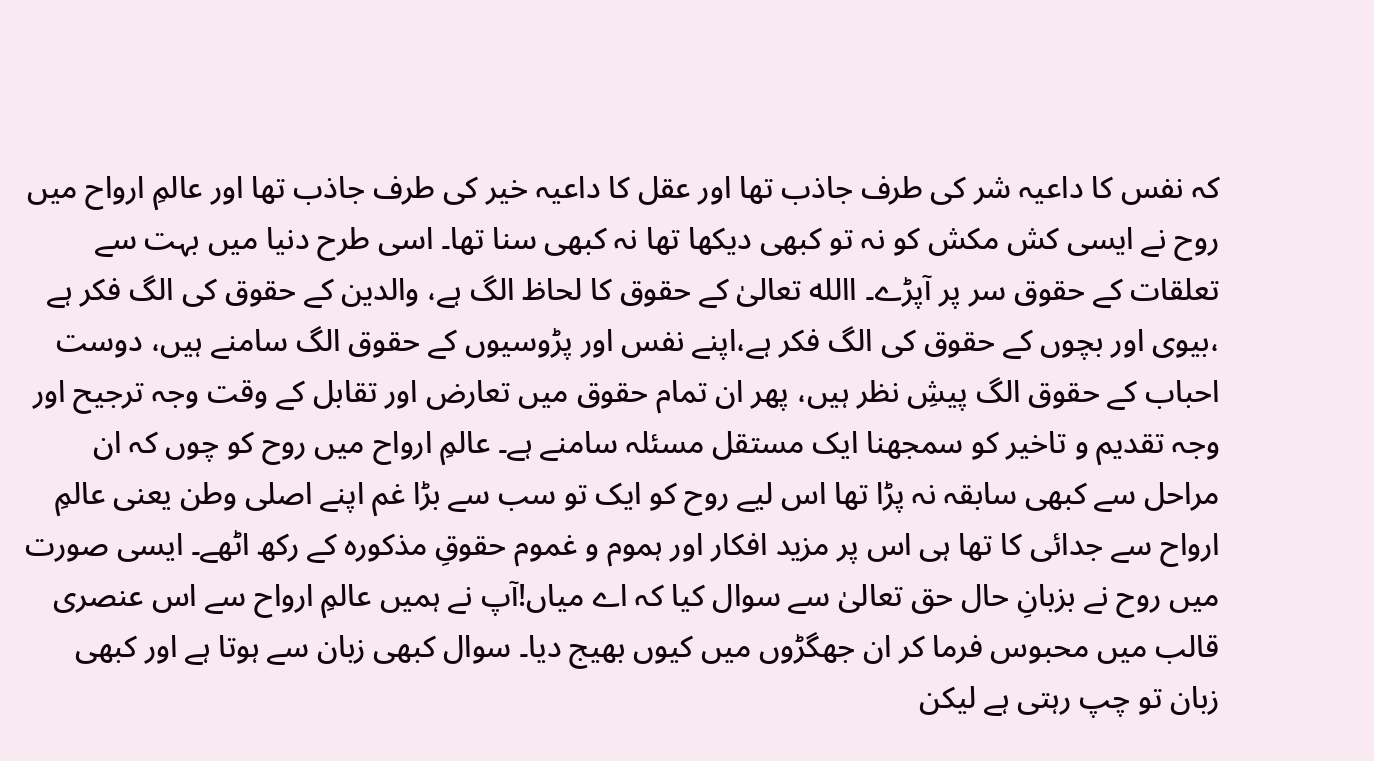کہ نفس کا داعیہ شر کی طرف جاذب تھا اور عقل کا داعیہ خیر کی طرف جاذب تھا اور عالمِ ارواح میں روح نے ایسی کش مکش کو نہ تو کبھی دیکھا تھا نہ کبھی سنا تھا۔ اسی طرح دنیا میں بہت سے تعلقات کے حقوق سر پر آپڑے۔ االله تعالیٰ کے حقوق کا لحاظ الگ ہے، والدین کے حقوق کی الگ فکر ہے ،بیوی اور بچوں کے حقوق کی الگ فکر ہے،اپنے نفس اور پڑوسیوں کے حقوق الگ سامنے ہیں، دوست احباب کے حقوق الگ پیشِ نظر ہیں، پھر ان تمام حقوق میں تعارض اور تقابل کے وقت وجہ ترجیح اور وجہ تقدیم و تاخیر کو سمجھنا ایک مستقل مسئلہ سامنے ہے۔ عالمِ ارواح میں روح کو چوں کہ ان مراحل سے کبھی سابقہ نہ پڑا تھا اس لیے روح کو ایک تو سب سے بڑا غم اپنے اصلی وطن یعنی عالمِ ارواح سے جدائی کا تھا ہی اس پر مزید افکار اور ہموم و غموم حقوقِ مذکورہ کے رکھ اٹھے۔ ایسی صورت میں روح نے بزبانِ حال حق تعالیٰ سے سوال کیا کہ اے میاں!آپ نے ہمیں عالمِ ارواح سے اس عنصری قالب میں محبوس فرما کر ان جھگڑوں میں کیوں بھیج دیا۔ سوال کبھی زبان سے ہوتا ہے اور کبھی زبان تو چپ رہتی ہے لیکن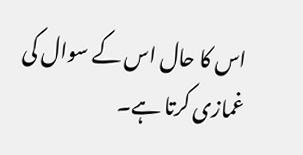اس کا حال اس کے سوال کی غمازی کرتا ہے۔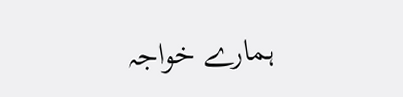ہمارے خواجہ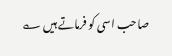صاحب اسی کو فرماتے ہیں ؎